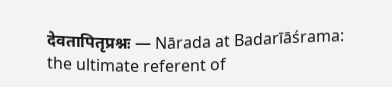देवतापितृप्रश्नः — Nārada at Badarīāśrama: the ultimate referent of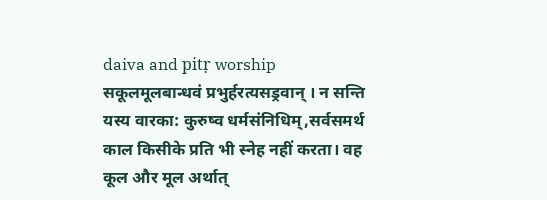daiva and pitṛ worship
सकूलमूलबान्धवं प्रभुर्हरत्यसड्रवान् । न सन्ति यस्य वारका: कुरुष्व धर्मसंनिधिम्,सर्वसमर्थ काल किसीके प्रति भी स्नेह नहीं करता। वह कूल और मूल अर्थात्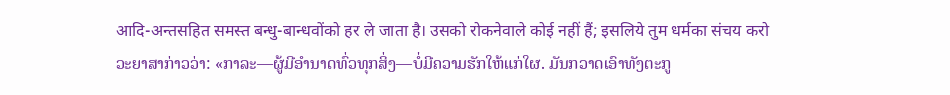आदि-अन्तसहित समस्त बन्धु-बान्धवोंको हर ले जाता है। उसको रोकनेवाले कोई नहीं हैं; इसलिये तुम धर्मका संचय करो
ວະຍາສາກ່າວວ່າ: «ກາລະ—ຜູ້ມີອຳນາດທົ່ວທຸກສິ່ງ—ບໍ່ມີຄວາມຮັກໃຫ້ແກ່ໃຜ. ມັນກວາດເອົາທັງຕະກູ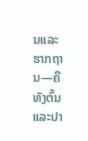ນແລະຮາກຖານ—ຄືທັງຕົ້ນແລະປາ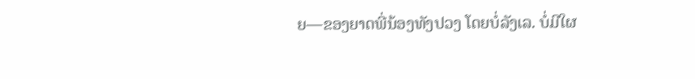ຍ—ຂອງຍາດພີ່ນ້ອງທັງປວງ ໂດຍບໍ່ລັງເລ. ບໍ່ມີໃຜ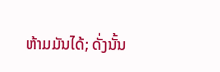ຫ້າມມັນໄດ້; ດັ່ງນັ້ນ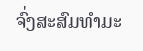ຈົ່ງສະສົມທຳມະ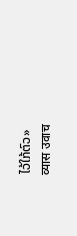ໄວ້ໃກ້ຕົວ»
व्यास उवाच